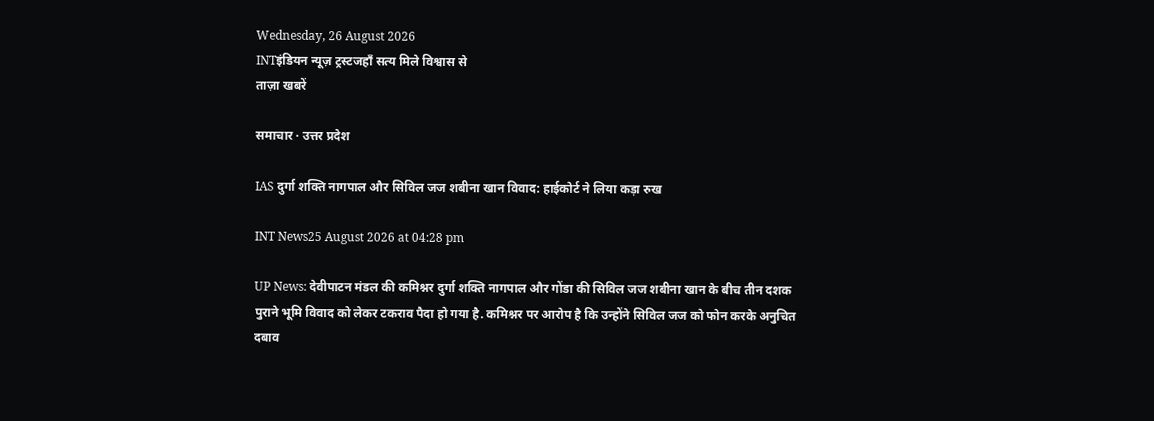Wednesday, 26 August 2026
INTइंडियन न्यूज़ ट्रस्टजहाँ सत्य मिले विश्वास से
ताज़ा खबरें

समाचार · उत्तर प्रदेश

IAS दुर्गा शक्ति नागपाल और सिविल जज शबीना खान विवाद: हाईकोर्ट ने लिया कड़ा रुख

INT News25 August 2026 at 04:28 pm

UP News: देवीपाटन मंडल की कमिश्नर दुर्गा शक्ति नागपाल और गोंडा की सिविल जज शबीना खान के बीच तीन दशक पुराने भूमि विवाद को लेकर टकराव पैदा हो गया है. कमिश्नर पर आरोप है कि उन्होंने सिविल जज को फोन करके अनुचित दबाव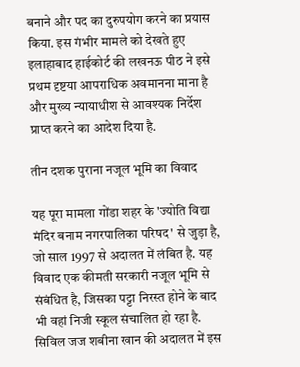बनाने और पद का दुरुपयोग करने का प्रयास किया. इस गंभीर मामले को देखते हुए इलाहाबाद हाईकोर्ट की लखनऊ पीठ ने इसे प्रथम दृष्टया आपराधिक अवमानना माना है और मुख्य न्यायाधीश से आवश्यक निर्देश प्राप्त करने का आदेश दिया है.

तीन दशक पुराना नजूल भूमि का विवाद

यह पूरा मामला गोंडा शहर के 'ज्योति विद्या मंदिर बनाम नगरपालिका परिषद' से जुड़ा है, जो साल 1997 से अदालत में लंबित है. यह विवाद एक कीमती सरकारी नजूल भूमि से संबंधित है, जिसका पट्टा निरस्त होने के बाद भी वहां निजी स्कूल संचालित हो रहा है. सिविल जज शबीना खान की अदालत में इस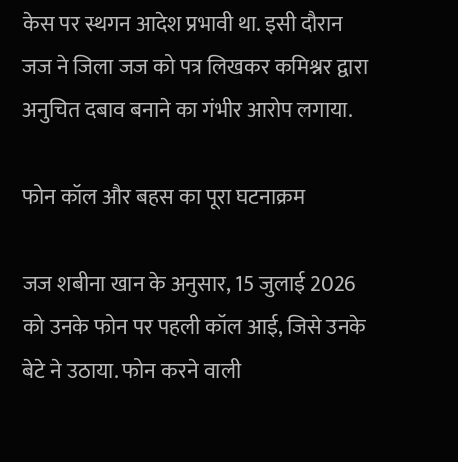केस पर स्थगन आदेश प्रभावी था. इसी दौरान जज ने जिला जज को पत्र लिखकर कमिश्नर द्वारा अनुचित दबाव बनाने का गंभीर आरोप लगाया.

फोन कॉल और बहस का पूरा घटनाक्रम

जज शबीना खान के अनुसार, 15 जुलाई 2026 को उनके फोन पर पहली कॉल आई, जिसे उनके बेटे ने उठाया. फोन करने वाली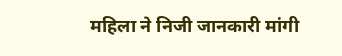महिला ने निजी जानकारी मांगी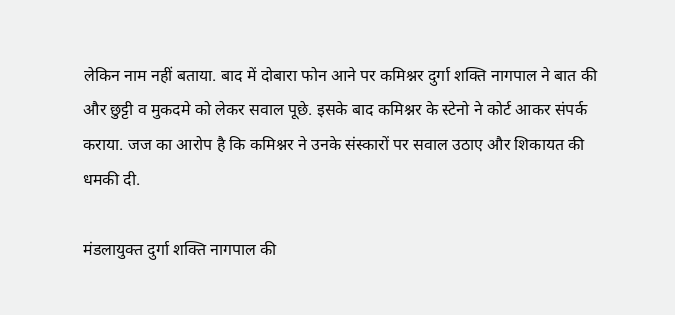लेकिन नाम नहीं बताया. बाद में दोबारा फोन आने पर कमिश्नर दुर्गा शक्ति नागपाल ने बात की और छुट्टी व मुकदमे को लेकर सवाल पूछे. इसके बाद कमिश्नर के स्टेनो ने कोर्ट आकर संपर्क कराया. जज का आरोप है कि कमिश्नर ने उनके संस्कारों पर सवाल उठाए और शिकायत की धमकी दी.

मंडलायुक्त दुर्गा शक्ति नागपाल की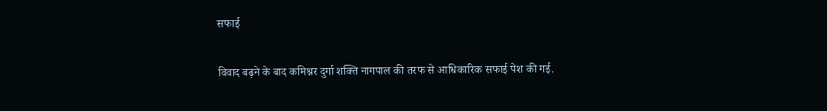सफाई

विवाद बढ़ने के बाद कमिश्नर दुर्गा शक्ति नागपाल की तरफ से आधिकारिक सफाई पेश की गई.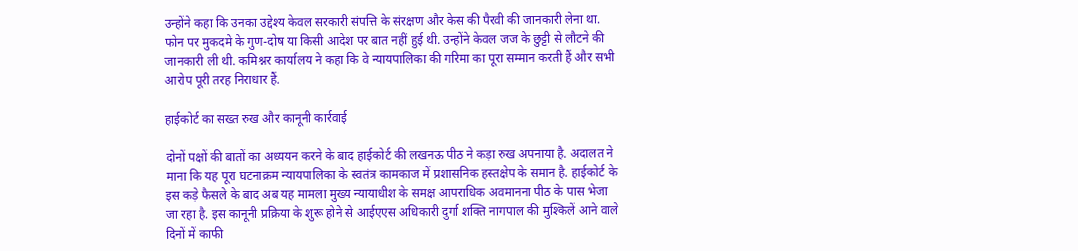उन्होंने कहा कि उनका उद्देश्य केवल सरकारी संपत्ति के संरक्षण और केस की पैरवी की जानकारी लेना था. फोन पर मुकदमे के गुण-दोष या किसी आदेश पर बात नहीं हुई थी. उन्होंने केवल जज के छुट्टी से लौटने की जानकारी ली थी. कमिश्नर कार्यालय ने कहा कि वे न्यायपालिका की गरिमा का पूरा सम्मान करती हैं और सभी आरोप पूरी तरह निराधार हैं.

हाईकोर्ट का सख्त रुख और कानूनी कार्रवाई

दोनों पक्षों की बातों का अध्ययन करने के बाद हाईकोर्ट की लखनऊ पीठ ने कड़ा रुख अपनाया है. अदालत ने माना कि यह पूरा घटनाक्रम न्यायपालिका के स्वतंत्र कामकाज में प्रशासनिक हस्तक्षेप के समान है. हाईकोर्ट के इस कड़े फैसले के बाद अब यह मामला मुख्य न्यायाधीश के समक्ष आपराधिक अवमानना पीठ के पास भेजा जा रहा है. इस कानूनी प्रक्रिया के शुरू होने से आईएएस अधिकारी दुर्गा शक्ति नागपाल की मुश्किलें आने वाले दिनों में काफी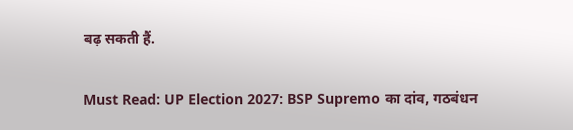बढ़ सकती हैं.

Must Read: UP Election 2027: BSP Supremo का दांव, गठबंधन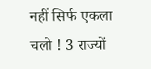नहीं सिर्फ एकला चलो ! 3 राज्यों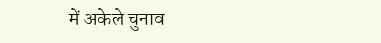में अकेले चुनाव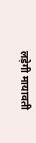लड़ेगी मायावती